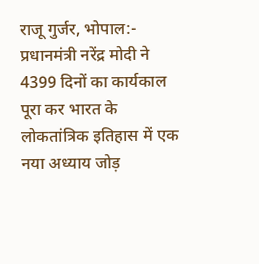राजू गुर्जर, भोपाल:-
प्रधानमंत्री नरेंद्र मोदी ने 4399 दिनों का कार्यकाल पूरा कर भारत के लोकतांत्रिक इतिहास में एक नया अध्याय जोड़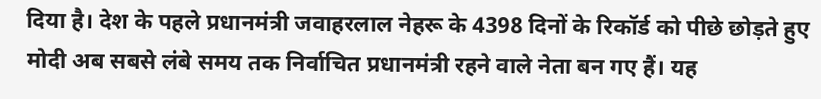दिया है। देश के पहले प्रधानमंत्री जवाहरलाल नेहरू के 4398 दिनों के रिकॉर्ड को पीछे छोड़ते हुए मोदी अब सबसे लंबे समय तक निर्वाचित प्रधानमंत्री रहने वाले नेता बन गए हैं। यह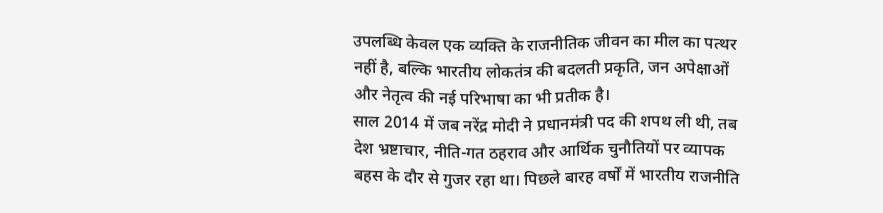उपलब्धि केवल एक व्यक्ति के राजनीतिक जीवन का मील का पत्थर नहीं है, बल्कि भारतीय लोकतंत्र की बदलती प्रकृति, जन अपेक्षाओं और नेतृत्व की नई परिभाषा का भी प्रतीक है।
साल 2014 में जब नरेंद्र मोदी ने प्रधानमंत्री पद की शपथ ली थी, तब देश भ्रष्टाचार, नीति-गत ठहराव और आर्थिक चुनौतियों पर व्यापक बहस के दौर से गुजर रहा था। पिछले बारह वर्षों में भारतीय राजनीति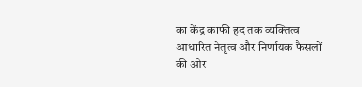का केंद्र काफी हद तक व्यक्तित्व आधारित नेतृत्व और निर्णायक फैसलों की ओर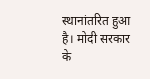स्थानांतरित हुआ है। मोदी सरकार के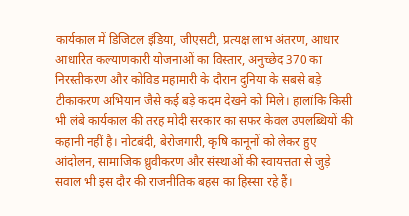कार्यकाल में डिजिटल इंडिया, जीएसटी, प्रत्यक्ष लाभ अंतरण, आधार आधारित कल्याणकारी योजनाओं का विस्तार, अनुच्छेद 370 का निरस्तीकरण और कोविड महामारी के दौरान दुनिया के सबसे बड़े टीकाकरण अभियान जैसे कई बड़े कदम देखने को मिले। हालांकि किसी भी लंबे कार्यकाल की तरह मोदी सरकार का सफर केवल उपलब्धियों की कहानी नहीं है। नोटबंदी, बेरोजगारी, कृषि कानूनों को लेकर हुए आंदोलन, सामाजिक ध्रुवीकरण और संस्थाओं की स्वायत्तता से जुड़े सवाल भी इस दौर की राजनीतिक बहस का हिस्सा रहे हैं।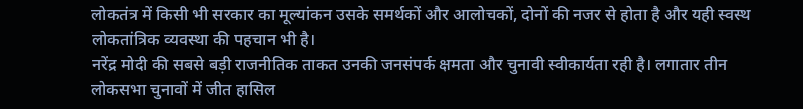लोकतंत्र में किसी भी सरकार का मूल्यांकन उसके समर्थकों और आलोचकों, दोनों की नजर से होता है और यही स्वस्थ लोकतांत्रिक व्यवस्था की पहचान भी है।
नरेंद्र मोदी की सबसे बड़ी राजनीतिक ताकत उनकी जनसंपर्क क्षमता और चुनावी स्वीकार्यता रही है। लगातार तीन लोकसभा चुनावों में जीत हासिल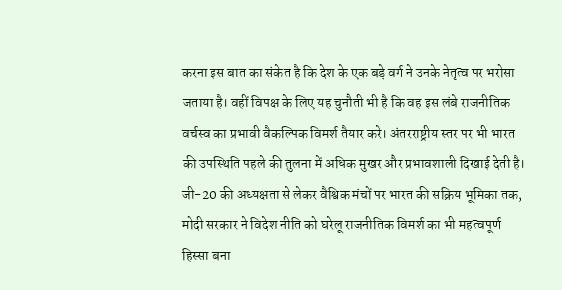करना इस बात का संकेत है कि देश के एक बड़े वर्ग ने उनके नेतृत्व पर भरोसा जताया है। वहीं विपक्ष के लिए यह चुनौती भी है कि वह इस लंबे राजनीतिक वर्चस्व का प्रभावी वैकल्पिक विमर्श तैयार करे। अंतरराष्ट्रीय स्तर पर भी भारत की उपस्थिति पहले की तुलना में अधिक मुखर और प्रभावशाली दिखाई देती है। जी-20 की अध्यक्षता से लेकर वैश्विक मंचों पर भारत की सक्रिय भूमिका तक, मोदी सरकार ने विदेश नीति को घरेलू राजनीतिक विमर्श का भी महत्वपूर्ण हिस्सा बना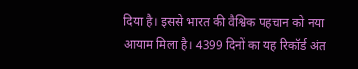दिया है। इससे भारत की वैश्विक पहचान को नया आयाम मिला है। 4399 दिनों का यह रिकॉर्ड अंत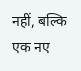नहीं, बल्कि एक नए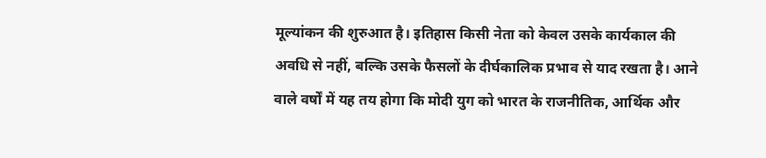मूल्यांकन की शुरुआत है। इतिहास किसी नेता को केवल उसके कार्यकाल की अवधि से नहीं, बल्कि उसके फैसलों के दीर्घकालिक प्रभाव से याद रखता है। आने वाले वर्षों में यह तय होगा कि मोदी युग को भारत के राजनीतिक, आर्थिक और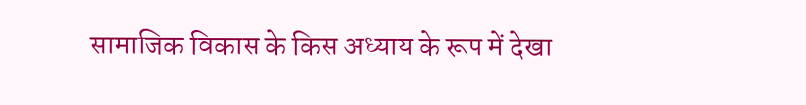सामाजिक विकास के किस अध्याय के रूप में देखा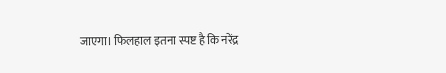जाएगा। फिलहाल इतना स्पष्ट है कि नरेंद्र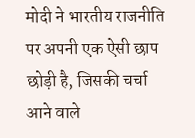मोदी ने भारतीय राजनीति पर अपनी एक ऐसी छाप छोड़ी है, जिसकी चर्चा आने वाले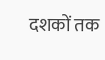दशकों तक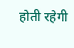होती रहेगी